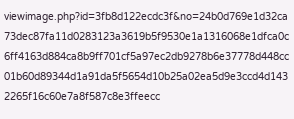viewimage.php?id=3fb8d122ecdc3f&no=24b0d769e1d32ca73dec87fa11d0283123a3619b5f9530e1a1316068e1dfca0c6ff4163d884ca8b9ff701cf5a97ec2db9278b6e37778d448cc01b60d89344d1a91da5f5654d10b25a02ea5d9e3ccd4d1432265f16c60e7a8f587c8e3ffeecc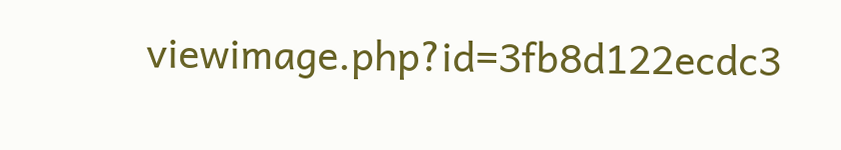viewimage.php?id=3fb8d122ecdc3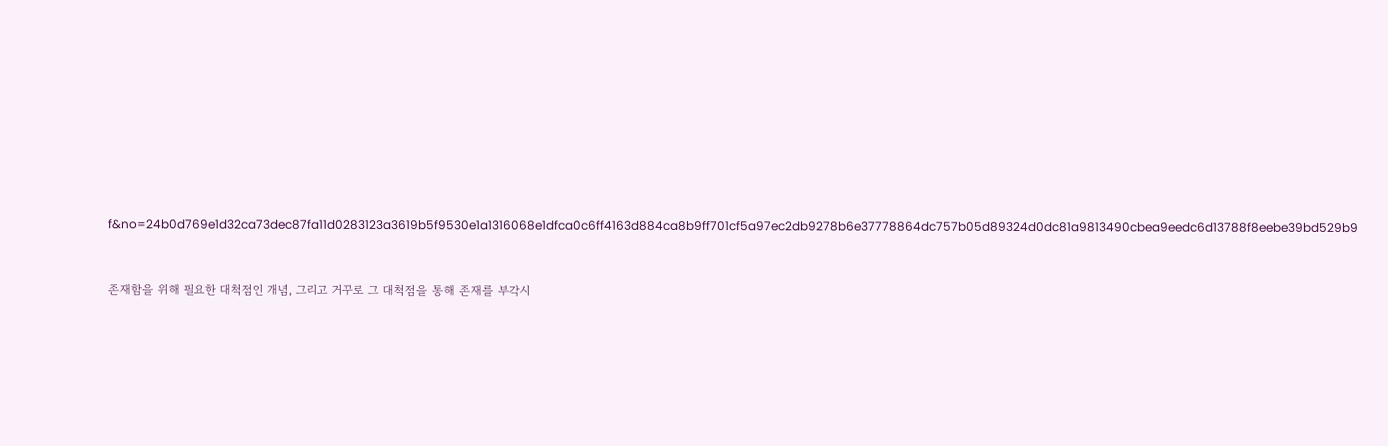f&no=24b0d769e1d32ca73dec87fa11d0283123a3619b5f9530e1a1316068e1dfca0c6ff4163d884ca8b9ff701cf5a97ec2db9278b6e37778864dc757b05d89324d0dc81a9813490cbea9eedc6d13788f8eebe39bd529b9


존재함을 위해 필요한 대척점인 개념, 그리고 거꾸로 그 대척점을 통해 존재를 부각시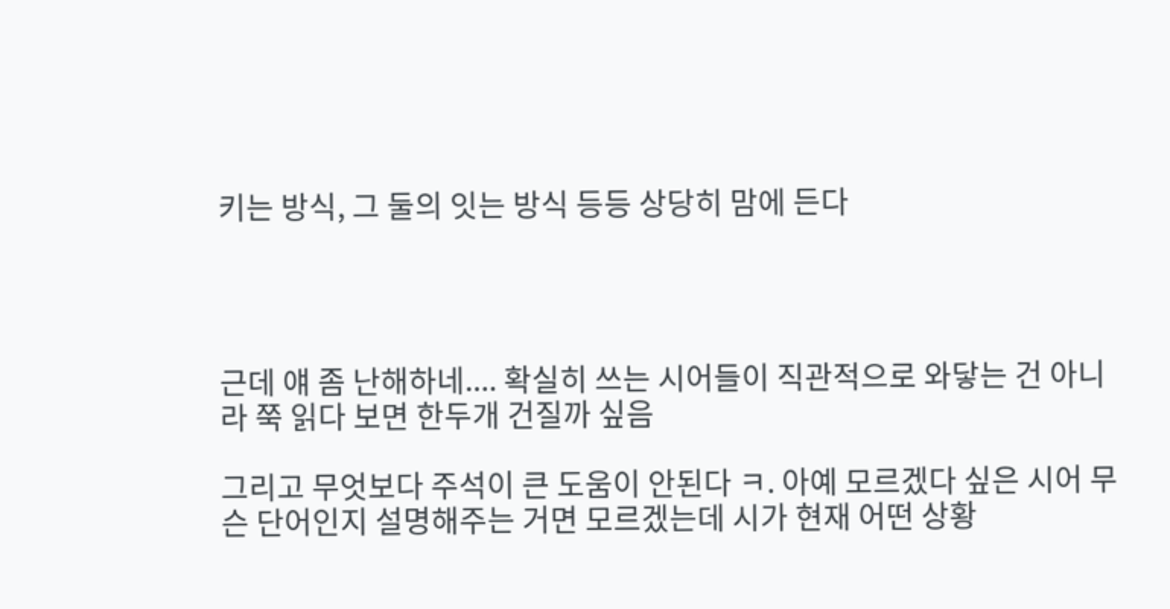키는 방식, 그 둘의 잇는 방식 등등 상당히 맘에 든다




근데 얘 좀 난해하네.... 확실히 쓰는 시어들이 직관적으로 와닿는 건 아니라 쭉 읽다 보면 한두개 건질까 싶음

그리고 무엇보다 주석이 큰 도움이 안된다 ㅋ. 아예 모르겠다 싶은 시어 무슨 단어인지 설명해주는 거면 모르겠는데 시가 현재 어떤 상황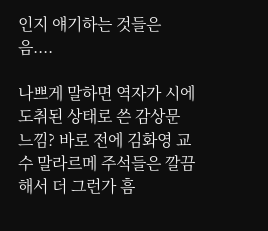인지 얘기하는 것들은 음....

나쁘게 말하면 역자가 시에 도취된 상태로 쓴 감상문 느낌? 바로 전에 김화영 교수 말라르메 주석들은 깔끔해서 더 그런가 흠